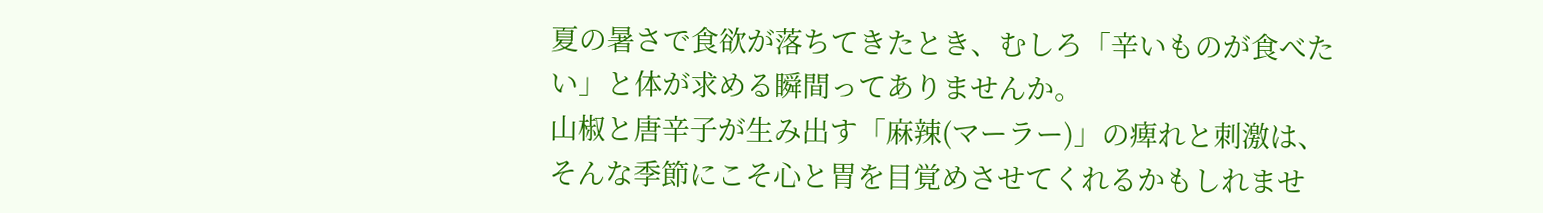夏の暑さで食欲が落ちてきたとき、むしろ「辛いものが食べたい」と体が求める瞬間ってありませんか。
山椒と唐辛子が生み出す「麻辣(マーラー)」の痺れと刺激は、そんな季節にこそ心と胃を目覚めさせてくれるかもしれませ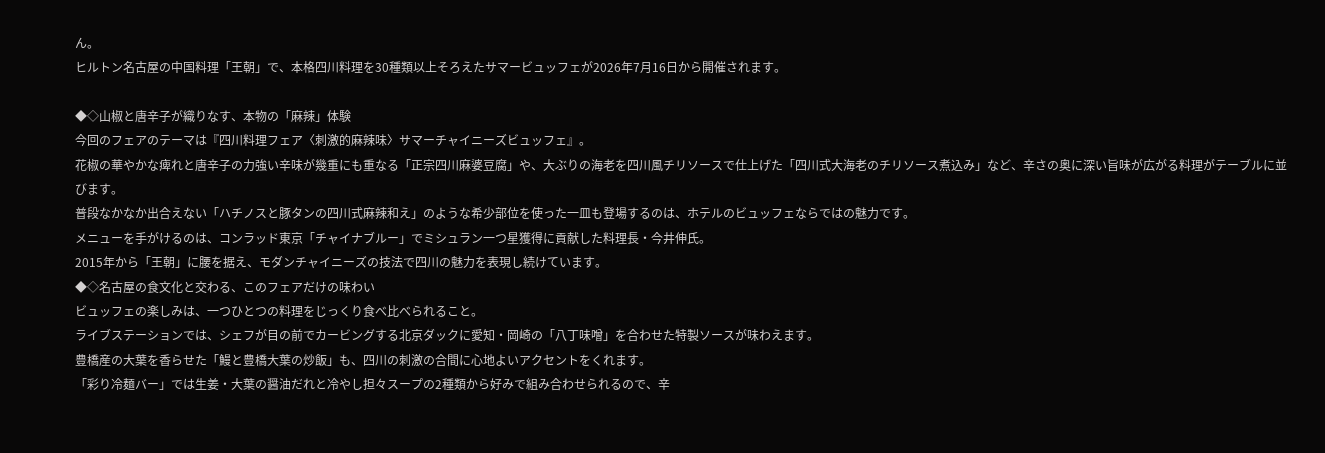ん。
ヒルトン名古屋の中国料理「王朝」で、本格四川料理を30種類以上そろえたサマービュッフェが2026年7月16日から開催されます。

◆◇山椒と唐辛子が織りなす、本物の「麻辣」体験
今回のフェアのテーマは『四川料理フェア〈刺激的麻辣味〉サマーチャイニーズビュッフェ』。
花椒の華やかな痺れと唐辛子の力強い辛味が幾重にも重なる「正宗四川麻婆豆腐」や、大ぶりの海老を四川風チリソースで仕上げた「四川式大海老のチリソース煮込み」など、辛さの奥に深い旨味が広がる料理がテーブルに並びます。
普段なかなか出合えない「ハチノスと豚タンの四川式麻辣和え」のような希少部位を使った一皿も登場するのは、ホテルのビュッフェならではの魅力です。
メニューを手がけるのは、コンラッド東京「チャイナブルー」でミシュラン一つ星獲得に貢献した料理長・今井伸氏。
2015年から「王朝」に腰を据え、モダンチャイニーズの技法で四川の魅力を表現し続けています。
◆◇名古屋の食文化と交わる、このフェアだけの味わい
ビュッフェの楽しみは、一つひとつの料理をじっくり食べ比べられること。
ライブステーションでは、シェフが目の前でカービングする北京ダックに愛知・岡崎の「八丁味噌」を合わせた特製ソースが味わえます。
豊橋産の大葉を香らせた「鰻と豊橋大葉の炒飯」も、四川の刺激の合間に心地よいアクセントをくれます。
「彩り冷麺バー」では生姜・大葉の醤油だれと冷やし担々スープの2種類から好みで組み合わせられるので、辛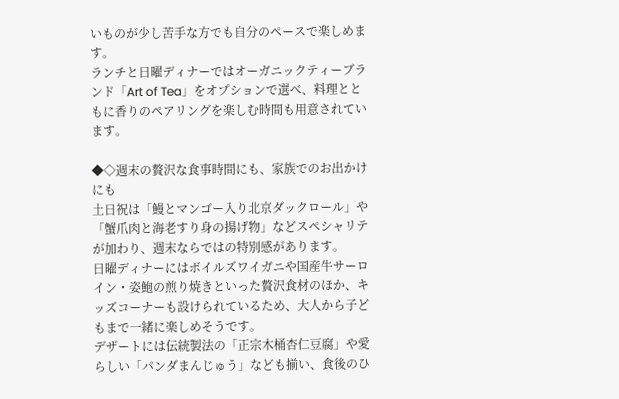いものが少し苦手な方でも自分のペースで楽しめます。
ランチと日曜ディナーではオーガニックティーブランド「Art of Tea」をオプションで選べ、料理とともに香りのペアリングを楽しむ時間も用意されています。

◆◇週末の贅沢な食事時間にも、家族でのお出かけにも
土日祝は「鰻とマンゴー入り北京ダックロール」や「蟹爪肉と海老すり身の揚げ物」などスペシャリテが加わり、週末ならではの特別感があります。
日曜ディナーにはボイルズワイガニや国産牛サーロイン・姿鮑の煎り焼きといった贅沢食材のほか、キッズコーナーも設けられているため、大人から子どもまで一緒に楽しめそうです。
デザートには伝統製法の「正宗木桶杏仁豆腐」や愛らしい「パンダまんじゅう」なども揃い、食後のひ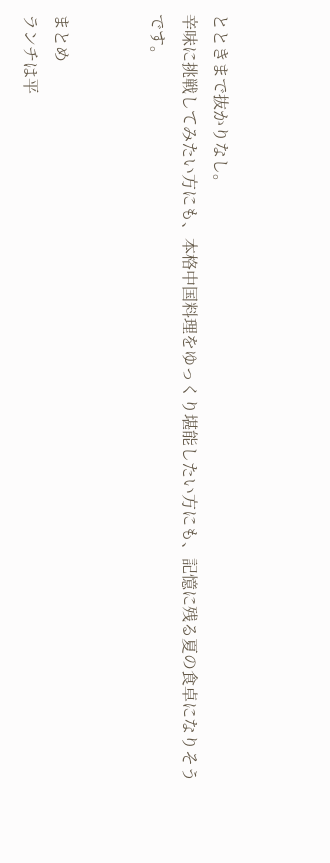とときまで抜かりなし。
辛味に挑戦してみたい方にも、本格中国料理をゆっくり堪能したい方にも、記憶に残る夏の食卓になりそうです。


まとめ
ランチは平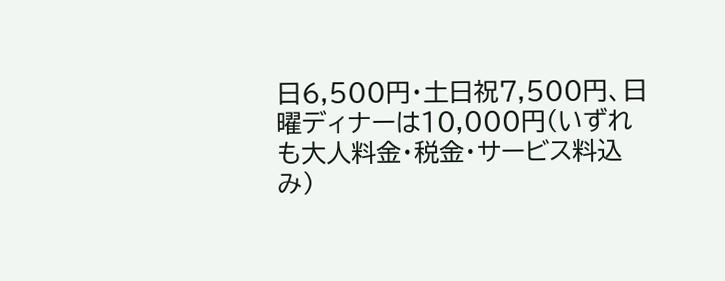日6,500円・土日祝7,500円、日曜ディナーは10,000円(いずれも大人料金・税金・サービス料込み)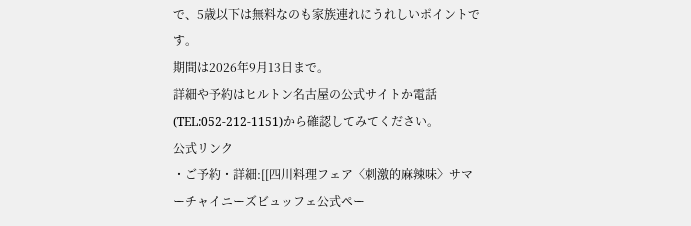で、5歳以下は無料なのも家族連れにうれしいポイントです。
期間は2026年9月13日まで。
詳細や予約はヒルトン名古屋の公式サイトか電話(TEL:052-212-1151)から確認してみてください。
公式リンク
・ご予約・詳細:[[四川料理フェア〈刺激的麻辣味〉サマーチャイニーズビュッフェ公式ペー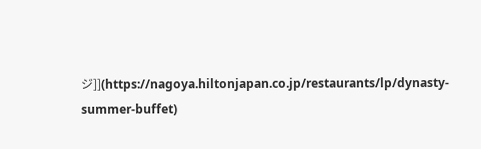ジ]](https://nagoya.hiltonjapan.co.jp/restaurants/lp/dynasty-summer-buffet)